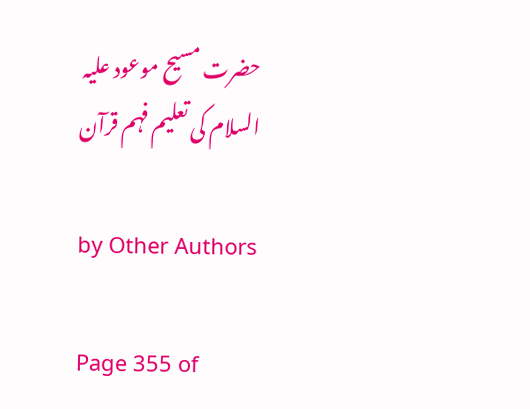حضرت مسیح موعود علیہ السلام کی تعلیم فہم قرآن

by Other Authors

Page 355 of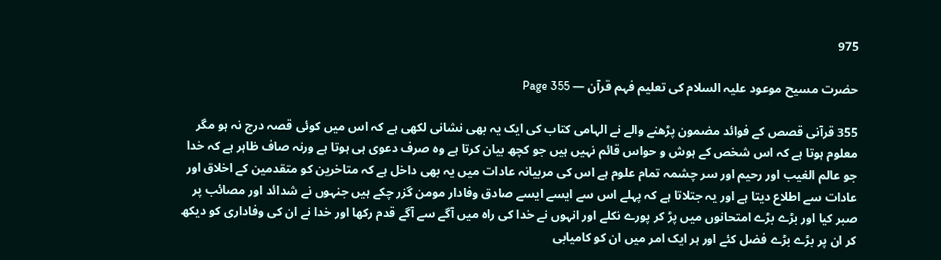975

حضرت مسیح موعود علیہ السلام کی تعلیم فہم قرآن — Page 355

355 قرآنی قصص کے فوائد مضمون پڑھنے والے نے الہامی کتاب کی ایک یہ بھی نشانی لکھی ہے کہ اس میں کوئی قصہ درج نہ ہو مگر معلوم ہوتا ہے کہ اس شخص کے ہوش و حواس قائم نہیں ہیں جو کچھ بیان کرتا ہے وہ صرف دعوی ہی ہوتا ہے ورنہ صاف ظاہر ہے کہ خدا جو عالم الغیب اور رحیم اور سر چشمہ تمام علوم ہے اس کی مربیانہ عادات میں یہ بھی داخل ہے کہ متاخرین کو متقدمین کے اخلاق اور عادات سے اطلاع دیتا ہے اور یہ جتلاتا ہے کہ پہلے اس سے ایسے ایسے صادق وفادار مومن گزر چکے ہیں جنہوں نے شدائد اور مصائب پر صبر کیا اور بڑے بڑے امتحانوں میں پڑ کر پورے نکلے اور انہوں نے خدا کی راہ میں آگے سے آگے قدم رکھا اور خدا نے ان کی وفاداری کو دیکھ کر ان پر بڑے بڑے فضل کئے اور ہر ایک امر میں ان کو کامیابی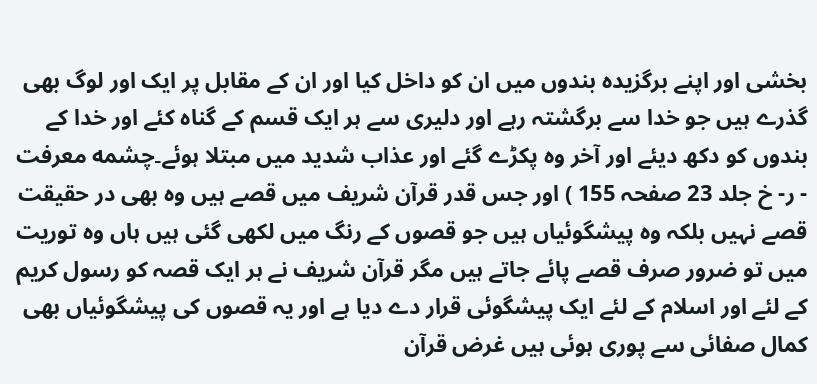بخشی اور اپنے برگزیدہ بندوں میں ان کو داخل کیا اور ان کے مقابل پر ایک اور لوگ بھی گذرے ہیں جو خدا سے برگشتہ رہے اور دلیری سے ہر ایک قسم کے گناہ کئے اور خدا کے بندوں کو دکھ دیئے اور آخر وہ پکڑے گئے اور عذاب شدید میں مبتلا ہوئے۔چشمه معرفت - ر- خ جلد 23 صفحہ 155 ) اور جس قدر قرآن شریف میں قصے ہیں وہ بھی در حقیقت قصے نہیں بلکہ وہ پیشگوئیاں ہیں جو قصوں کے رنگ میں لکھی گئی ہیں ہاں وہ توریت میں تو ضرور صرف قصے پائے جاتے ہیں مگر قرآن شریف نے ہر ایک قصہ کو رسول کریم کے لئے اور اسلام کے لئے ایک پیشگوئی قرار دے دیا ہے اور یہ قصوں کی پیشگوئیاں بھی کمال صفائی سے پوری ہوئی ہیں غرض قرآن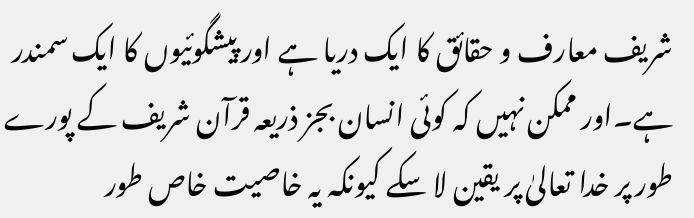شریف معارف و حقائق کا ایک دریا ہے اور پیشگوئیوں کا ایک سمندر ہے۔اور ممکن نہیں کہ کوئی انسان بجز ذریعہ قرآن شریف کے پورے طور پر خدا تعالیٰ پر یقین لا سکے کیونکہ یہ خاصیت خاص طور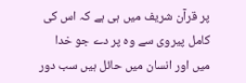پر قرآن شریف میں ہی ہے کہ اس کی کامل پیروی سے وہ پر دے جو خدا میں اور انسان میں حائل ہیں سب دور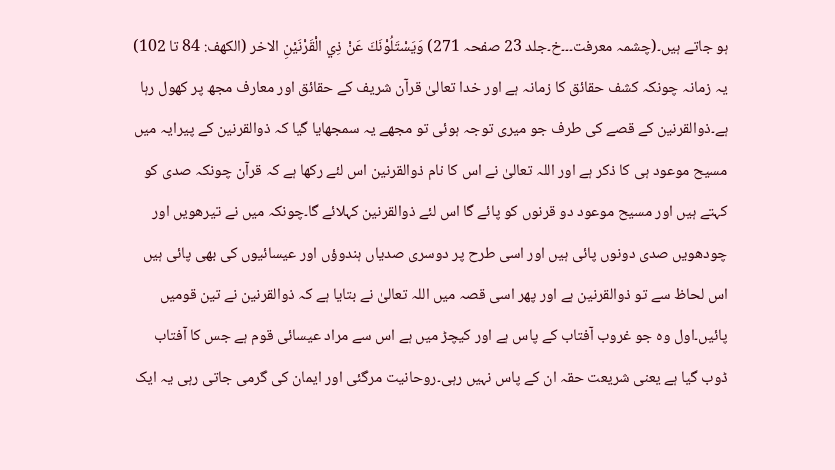ہو جاتے ہیں۔(چشمہ معرفت۔۔۔خ۔جلد 23 صفحہ 271) وَيَسْتَلُوْنَكَ عَنْ ذِي الْقَرْنَيْنِ الاخر (الكهف: 84 تا 102) یہ زمانہ چونکہ کشف حقائق کا زمانہ ہے اور خدا تعالیٰ قرآن شریف کے حقائق اور معارف مجھ پر کھول رہا ہے۔ذوالقرنین کے قصے کی طرف جو میری توجہ ہوئی تو مجھے یہ سمجھایا گیا کہ ذوالقرنین کے پیرایہ میں مسیح موعود ہی کا ذکر ہے اور اللہ تعالیٰ نے اس کا نام ذوالقرنین اس لئے رکھا ہے کہ قرآن چونکہ صدی کو کہتے ہیں اور مسیح موعود دو قرنوں کو پائے گا اس لئے ذوالقرنین کہلائے گا۔چونکہ میں نے تیرھویں اور چودھویں صدی دونوں پائی ہیں اور اسی طرح پر دوسری صدیاں ہندوؤں اور عیسائیوں کی بھی پائی ہیں اس لحاظ سے تو ذوالقرنین ہے اور پھر اسی قصہ میں اللہ تعالیٰ نے بتایا ہے کہ ذوالقرنین نے تین قومیں پائیں۔اول وہ جو غروب آفتاب کے پاس ہے اور کیچڑ میں ہے اس سے مراد عیسائی قوم ہے جس کا آفتاب ڈوب گیا ہے یعنی شریعت حقہ ان کے پاس نہیں رہی۔روحانیت مرگئی اور ایمان کی گرمی جاتی رہی یہ ایک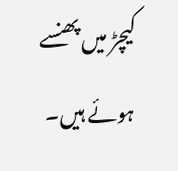کیچڑ میں پھنسے ہوئے ہیں۔